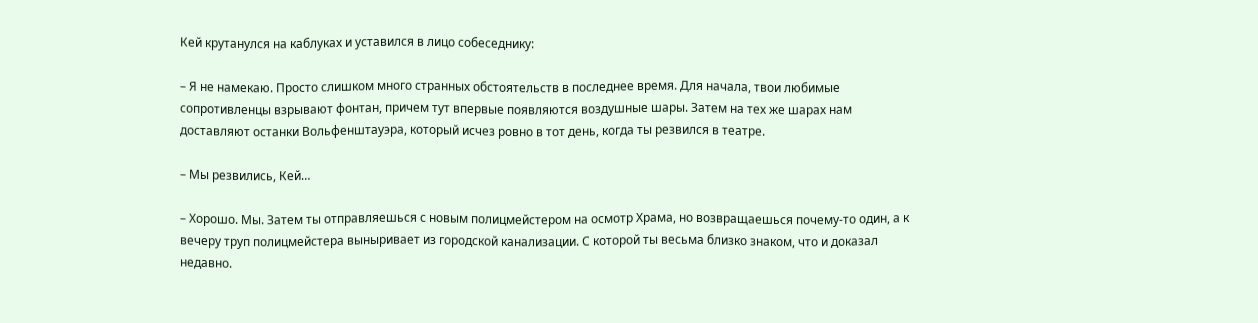Кей крутанулся на каблуках и уставился в лицо собеседнику:

– Я не намекаю. Просто слишком много странных обстоятельств в последнее время. Для начала, твои любимые сопротивленцы взрывают фонтан, причем тут впервые появляются воздушные шары. Затем на тех же шарах нам доставляют останки Вольфенштауэра, который исчез ровно в тот день, когда ты резвился в театре.

– Мы резвились, Кей…

– Хорошо. Мы. Затем ты отправляешься с новым полицмейстером на осмотр Храма, но возвращаешься почему-то один, а к вечеру труп полицмейстера выныривает из городской канализации. С которой ты весьма близко знаком, что и доказал недавно.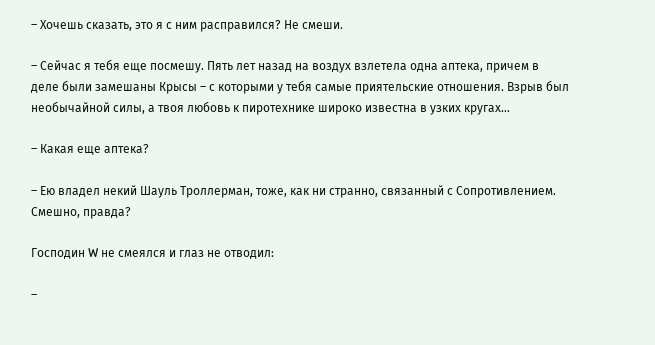– Хочешь сказать, это я с ним расправился? Не смеши.

– Сейчас я тебя еще посмешу. Пять лет назад на воздух взлетела одна аптека, причем в деле были замешаны Крысы – с которыми у тебя самые приятельские отношения. Взрыв был необычайной силы, а твоя любовь к пиротехнике широко известна в узких кругах…

– Какая еще аптека?

– Ею владел некий Шауль Троллерман, тоже, как ни странно, связанный с Сопротивлением. Смешно, правда?

Господин W не смеялся и глаз не отводил:

–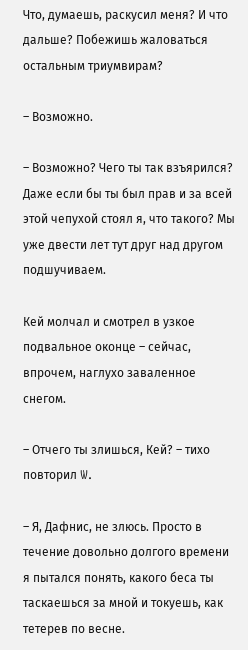Что, думаешь, раскусил меня? И что дальше? Побежишь жаловаться остальным триумвирам?

– Возможно.

– Возможно? Чего ты так взъярился? Даже если бы ты был прав и за всей этой чепухой стоял я, что такого? Мы уже двести лет тут друг над другом подшучиваем.

Кей молчал и смотрел в узкое подвальное оконце – сейчас, впрочем, наглухо заваленное снегом.

– Отчего ты злишься, Кей? – тихо повторил W.

– Я, Дафнис, не злюсь. Просто в течение довольно долгого времени я пытался понять, какого беса ты таскаешься за мной и токуешь, как тетерев по весне.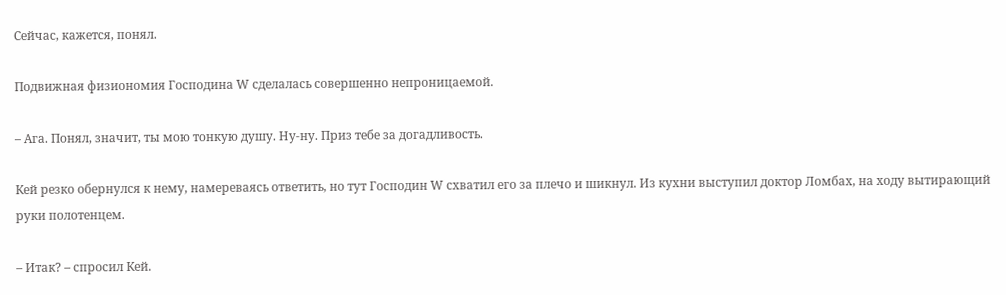Сейчас, кажется, понял.

Подвижная физиономия Господина W сделалась совершенно непроницаемой.

– Ага. Понял, значит, ты мою тонкую душу. Ну-ну. Приз тебе за догадливость.

Кей резко обернулся к нему, намереваясь ответить, но тут Господин W схватил его за плечо и шикнул. Из кухни выступил доктор Ломбах, на ходу вытирающий руки полотенцем.

– Итак? – спросил Кей.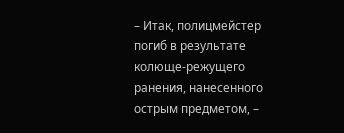– Итак, полицмейстер погиб в результате колюще-режущего ранения, нанесенного острым предметом, –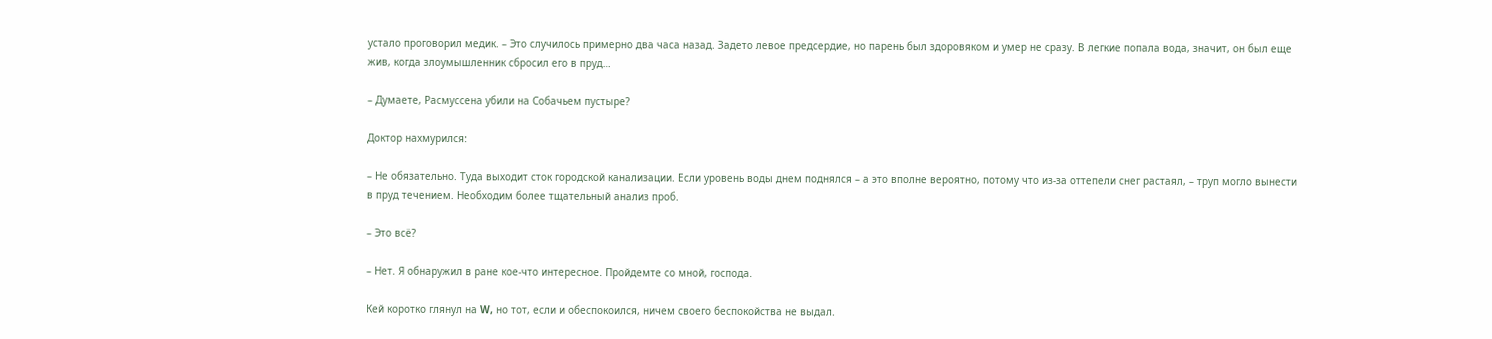устало проговорил медик. – Это случилось примерно два часа назад. Задето левое предсердие, но парень был здоровяком и умер не сразу. В легкие попала вода, значит, он был еще жив, когда злоумышленник сбросил его в пруд…

– Думаете, Расмуссена убили на Собачьем пустыре?

Доктор нахмурился:

– Не обязательно. Туда выходит сток городской канализации. Если уровень воды днем поднялся – а это вполне вероятно, потому что из-за оттепели снег растаял, – труп могло вынести в пруд течением. Необходим более тщательный анализ проб.

– Это всё?

– Нет. Я обнаружил в ране кое-что интересное. Пройдемте со мной, господа.

Кей коротко глянул на W, но тот, если и обеспокоился, ничем своего беспокойства не выдал.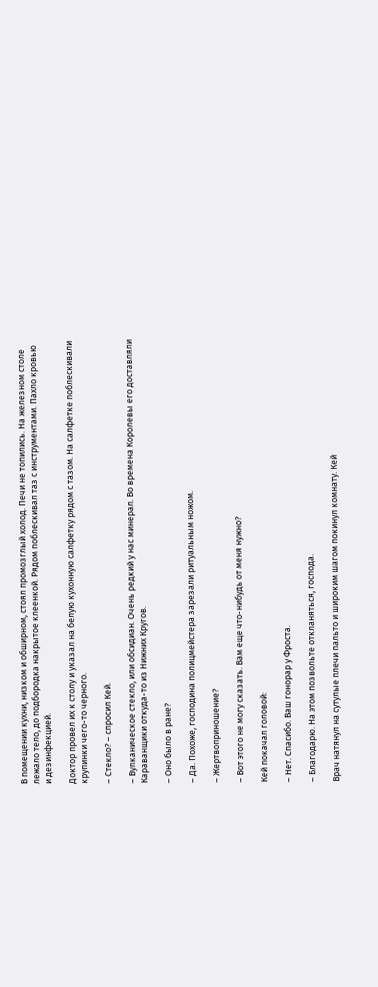В помещении кухни, низком и обширном, стоял промозглый холод. Печи не топились. На железном столе лежало тело, до подбородка накрытое клеенкой. Рядом поблескивал таз с инструментами. Пахло кровью и дезинфекцией.

Доктор провел их к столу и указал на белую кухонную салфетку рядом с тазом. На салфетке поблескивали крупинки чего-то черного.

– Стекло? – спросил Кей.

– Вулканическое стекло, или обсидиан. Очень редкий у нас минерал. Во времена Королевы его доставляли Караванщики откуда-то из Нижних Кругов.

– Оно было в ране?

– Да. Похоже, господина полицмейстера зарезали ритуальным ножом.

– Жертвоприношение?

– Вот этого не могу сказать. Вам еще что-нибудь от меня нужно?

Кей покачал головой:

– Нет. Спасибо. Ваш гонорар у Фроста.

– Благодарю. На этом позвольте откланяться, господа.

Врач натянул на сутулые плечи пальто и широким шагом покинул комнату. Кей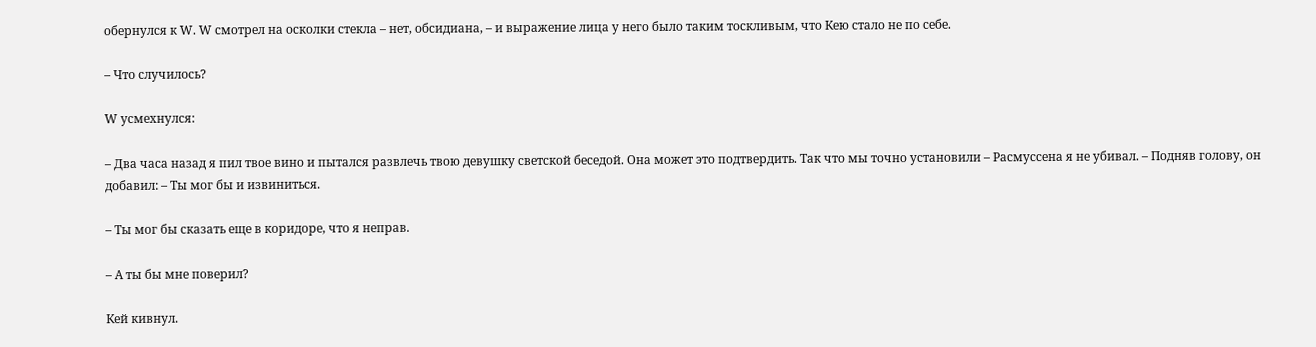обернулся к W. W смотрел на осколки стекла – нет, обсидиана, – и выражение лица у него было таким тоскливым, что Кею стало не по себе.

– Что случилось?

W усмехнулся:

– Два часа назад я пил твое вино и пытался развлечь твою девушку светской беседой. Она может это подтвердить. Так что мы точно установили – Расмуссена я не убивал. – Подняв голову, он добавил: – Ты мог бы и извиниться.

– Ты мог бы сказать еще в коридоре, что я неправ.

– А ты бы мне поверил?

Кей кивнул.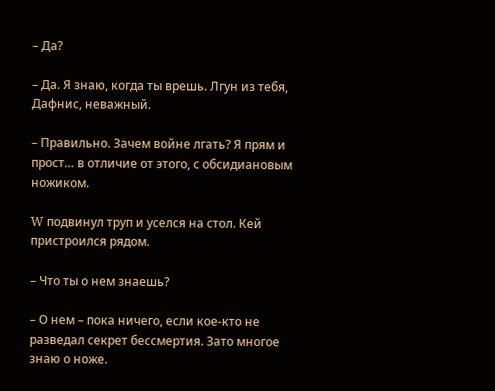– Да?

– Да. Я знаю, когда ты врешь. Лгун из тебя, Дафнис, неважный.

– Правильно. Зачем войне лгать? Я прям и прост… в отличие от этого, с обсидиановым ножиком.

W подвинул труп и уселся на стол. Кей пристроился рядом.

– Что ты о нем знаешь?

– О нем – пока ничего, если кое-кто не разведал секрет бессмертия. Зато многое знаю о ноже.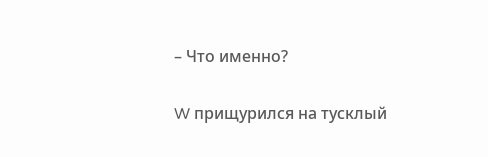– Что именно?

W прищурился на тусклый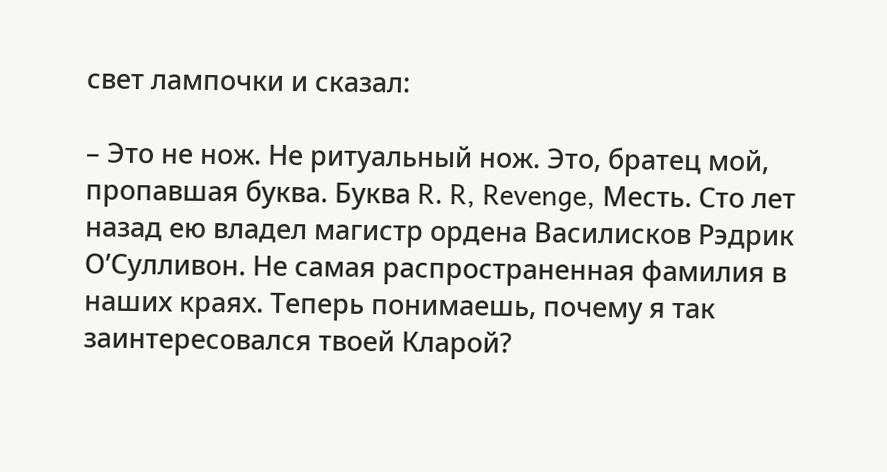свет лампочки и сказал:

– Это не нож. Не ритуальный нож. Это, братец мой, пропавшая буква. Буква R. R, Revenge, Месть. Сто лет назад ею владел магистр ордена Василисков Рэдрик О’Сулливон. Не самая распространенная фамилия в наших краях. Теперь понимаешь, почему я так заинтересовался твоей Кларой?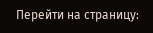Перейти на страницу: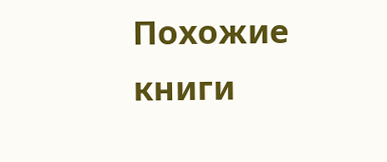Похожие книги